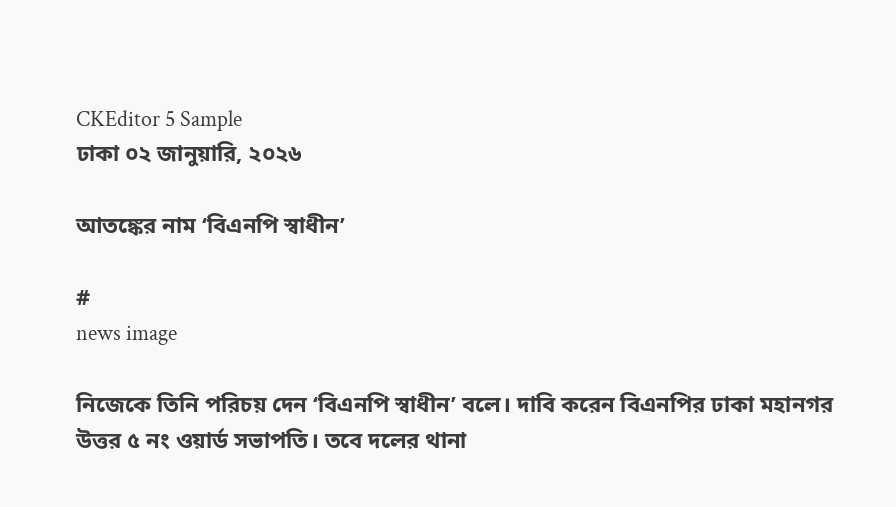CKEditor 5 Sample
ঢাকা ০২ জানুয়ারি, ২০২৬

আতঙ্কের নাম ‘বিএনপি স্বাধীন’

#
news image

নিজেকে তিনি পরিচয় দেন ‘বিএনপি স্বাধীন’ বলে। দাবি করেন বিএনপির ঢাকা মহানগর উত্তর ৫ নং ওয়ার্ড সভাপতি। তবে দলের থানা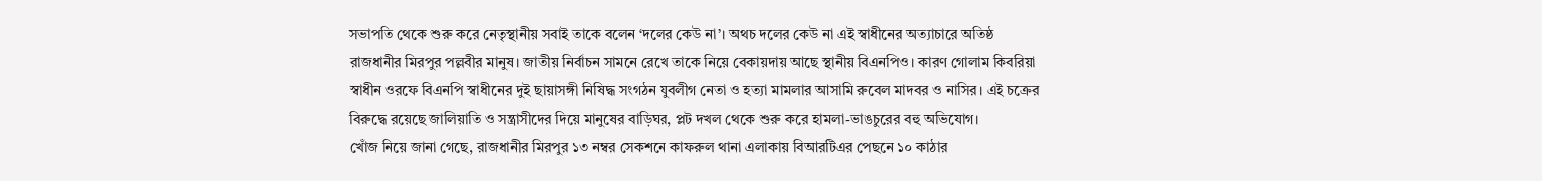সভাপতি থেকে শুরু করে নেতৃস্থানীয় সবাই তাকে বলেন ‘দলের কেউ না’। অথচ দলের কেউ না এই স্বাধীনের অত্যাচারে অতিষ্ঠ রাজধানীর মিরপুর পল্লবীর মানুষ। জাতীয় নির্বাচন সামনে রেখে তাকে নিয়ে বেকায়দায় আছে স্থানীয় বিএনপিও। কারণ গোলাম কিবরিয়া স্বাধীন ওরফে বিএনপি স্বাধীনের দুই ছায়াসঙ্গী নিষিদ্ধ সংগঠন যুবলীগ নেতা ও হত্যা মামলার আসামি রুবেল মাদবর ও নাসির। এই চক্রের বিরুদ্ধে রয়েছে জালিয়াতি ও সন্ত্রাসীদের দিয়ে মানুষের বাড়িঘর, প্লট দখল থেকে শুরু করে হামলা-ভাঙচুরের বহু অভিযোগ।
খোঁজ নিয়ে জানা গেছে, রাজধানীর মিরপুর ১৩ নম্বর সেকশনে কাফরুল থানা এলাকায় বিআরটিএর পেছনে ১০ কাঠার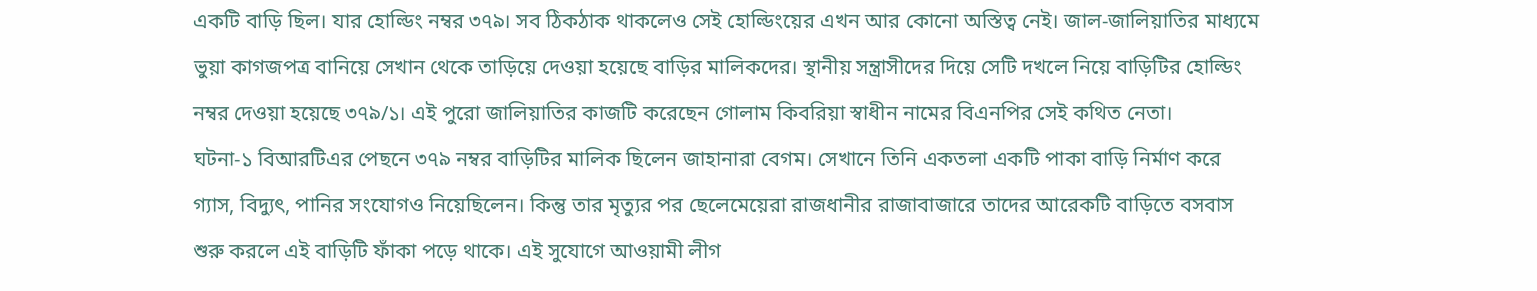একটি বাড়ি ছিল। যার হোল্ডিং নম্বর ৩৭৯। সব ঠিকঠাক থাকলেও সেই হোল্ডিংয়ের এখন আর কোনো অস্তিত্ব নেই। জাল-জালিয়াতির মাধ্যমে ভুয়া কাগজপত্র বানিয়ে সেখান থেকে তাড়িয়ে দেওয়া হয়েছে বাড়ির মালিকদের। স্থানীয় সন্ত্রাসীদের দিয়ে সেটি দখলে নিয়ে বাড়িটির হোল্ডিং নম্বর দেওয়া হয়েছে ৩৭৯/১। এই পুরো জালিয়াতির কাজটি করেছেন গোলাম কিবরিয়া স্বাধীন নামের বিএনপির সেই কথিত নেতা।
ঘটনা-১ বিআরটিএর পেছনে ৩৭৯ নম্বর বাড়িটির মালিক ছিলেন জাহানারা বেগম। সেখানে তিনি একতলা একটি পাকা বাড়ি নির্মাণ করে গ্যাস, বিদ্যুৎ, পানির সংযোগও নিয়েছিলেন। কিন্তু তার মৃত্যুর পর ছেলেমেয়েরা রাজধানীর রাজাবাজারে তাদের আরেকটি বাড়িতে বসবাস শুরু করলে এই বাড়িটি ফাঁকা পড়ে থাকে। এই সুযোগে আওয়ামী লীগ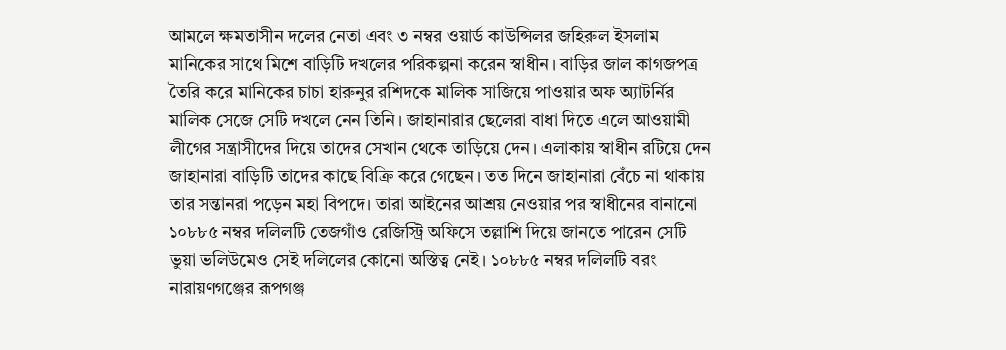আমলে ক্ষমতাসীন দলের নেতা এবং ৩ নম্বর ওয়ার্ড কাউন্সিলর জহিরুল ইসলাম মানিকের সাথে মিশে বাড়িটি দখলের পরিকল্পনা করেন স্বাধীন। বাড়ির জাল কাগজপত্র তৈরি করে মানিকের চাচা হারুনুর রশিদকে মালিক সাজিয়ে পাওয়ার অফ অ্যাটর্নির মালিক সেজে সেটি দখলে নেন তিনি। জাহানারার ছেলেরা বাধা দিতে এলে আওয়ামী লীগের সন্ত্রাসীদের দিয়ে তাদের সেখান থেকে তাড়িয়ে দেন। এলাকায় স্বাধীন রটিয়ে দেন জাহানারা বাড়িটি তাদের কাছে বিক্রি করে গেছেন। তত দিনে জাহানারা বেঁচে না থাকায় তার সন্তানরা পড়েন মহা বিপদে। তারা আইনের আশ্রয় নেওয়ার পর স্বাধীনের বানানো ১০৮৮৫ নম্বর দলিলটি তেজগাঁও রেজিস্ট্রি অফিসে তল্লাশি দিয়ে জানতে পারেন সেটি ভুয়া ভলিউমেও সেই দলিলের কোনো অস্তিত্ব নেই। ১০৮৮৫ নম্বর দলিলটি বরং নারায়ণগঞ্জের রূপগঞ্জ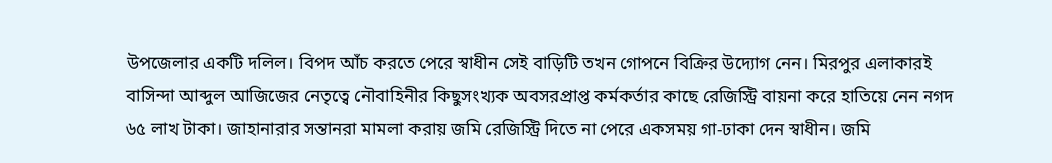উপজেলার একটি দলিল। বিপদ আঁচ করতে পেরে স্বাধীন সেই বাড়িটি তখন গোপনে বিক্রির উদ্যোগ নেন। মিরপুর এলাকারই বাসিন্দা আব্দুল আজিজের নেতৃত্বে নৌবাহিনীর কিছুসংখ্যক অবসরপ্রাপ্ত কর্মকর্তার কাছে রেজিস্ট্রি বায়না করে হাতিয়ে নেন নগদ ৬৫ লাখ টাকা। জাহানারার সন্তানরা মামলা করায় জমি রেজিস্ট্রি দিতে না পেরে একসময় গা-ঢাকা দেন স্বাধীন। জমি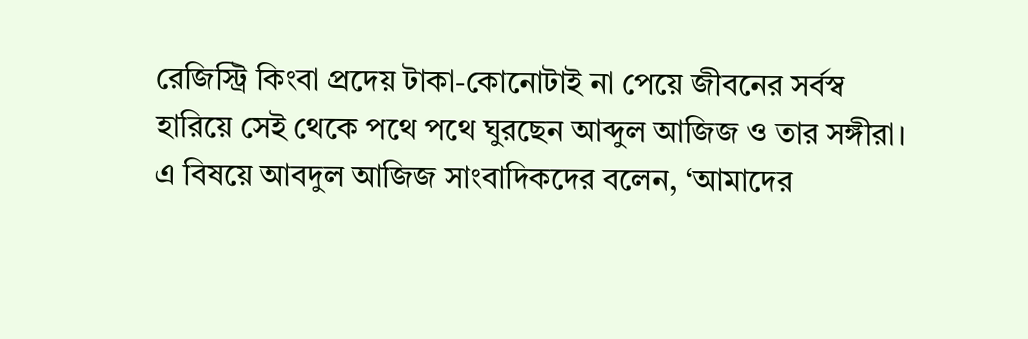রেজিস্ট্রি কিংবা প্রদেয় টাকা-কোনোটাই না পেয়ে জীবনের সর্বস্ব হারিয়ে সেই থেকে পথে পথে ঘুরছেন আব্দুল আজিজ ও তার সঙ্গীরা।
এ বিষয়ে আবদুল আজিজ সাংবাদিকদের বলেন, ‘আমাদের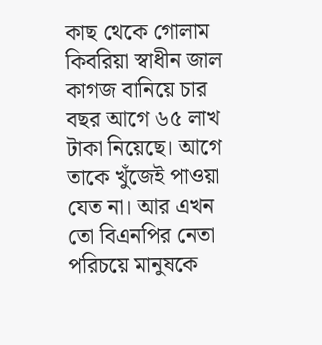কাছ থেকে গোলাম কিবরিয়া স্বাধীন জাল কাগজ বানিয়ে চার বছর আগে ৬৫ লাখ টাকা নিয়েছে। আগে তাকে খুঁজেই পাওয়া যেত না। আর এখন তো বিএনপির নেতা পরিচয়ে মানুষকে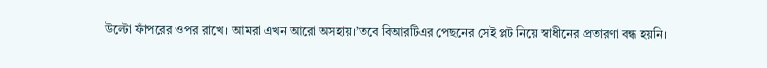উল্টো ফাঁপরের ওপর রাখে। আমরা এখন আরো অসহায়।’তবে বিআরটিএর পেছনের সেই প্লট নিয়ে স্বাধীনের প্রতারণা বন্ধ হয়নি।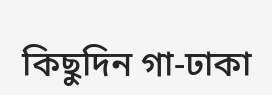কিছুদিন গা-ঢাকা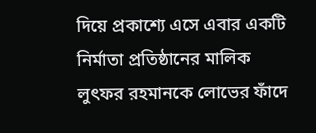দিয়ে প্রকাশ্যে এসে এবার একটি নির্মাতা প্রতিষ্ঠানের মালিক লুৎফর রহমানকে লোভের ফাঁদে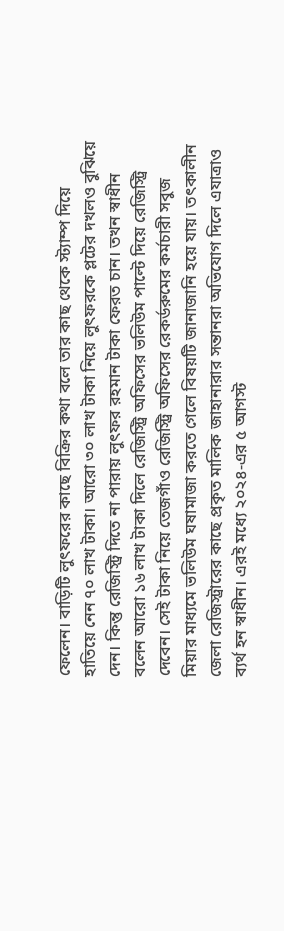ফেলেন। বাড়িটি লুৎফরের কাছে বিক্রির কথা বলে তার কাছ থেকে স্ট্যাম্প দিয়ে হাতিয়ে নেন ৭০ লাখ টাকা। আরো ৩০ লাখ টাকা নিয়ে লুৎফরকে প্লটের দখলও বুঝিয়ে দেন। কিন্তু রেজিস্ট্রি দিতে না পারায় লুৎফর রহমান টাকা ফেরত চান। তখন স্বাধীন বলেন আরো ১৬ লাখ টাকা দিলে রেজিস্ট্রি অফিসের ভলিউম পাল্টে দিয়ে রেজিস্ট্রি দেবেন। সেই টাকা নিয়ে তেজগাঁও রেজিস্ট্রি অফিসের রেকর্ডরুমের কর্মচারী সবুজ মিয়ার মাধ্যমে ভলিউম ঘষামাজা করতে গেলে বিষয়টি জানাজানি হয়ে যায়। তৎকালীন জেলা রেজিস্ট্রারের কাছে প্রকৃত মালিক জাহানারার সন্তানরা অভিযোগ দিলে এযাত্রাও ব্যর্থ হন স্বাধীন। এরই মধ্যে ২০২৪-এর ৫ আগস্ট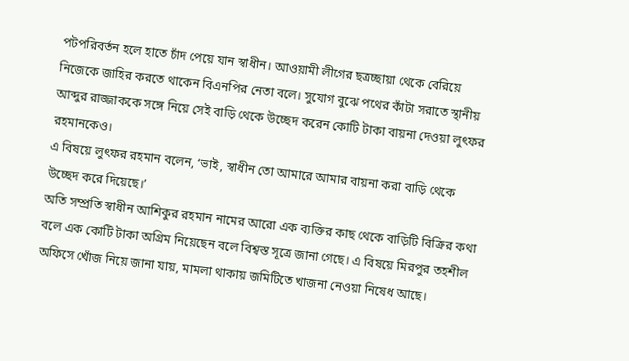পটপরিবর্তন হলে হাতে চাঁদ পেয়ে যান স্বাধীন। আওয়ামী লীগের ছত্রচ্ছায়া থেকে বেরিয়ে নিজেকে জাহির করতে থাকেন বিএনপির নেতা বলে। সুযোগ বুঝে পথের কাঁটা সরাতে স্থানীয় আব্দুর রাজ্জাককে সঙ্গে নিয়ে সেই বাড়ি থেকে উচ্ছেদ করেন কোটি টাকা বায়না দেওয়া লুৎফর রহমানকেও।
এ বিষয়ে লুৎফর রহমান বলেন, ‘ভাই, স্বাধীন তো আমারে আমার বায়না করা বাড়ি থেকে উচ্ছেদ করে দিয়েছে।’
অতি সম্প্রতি স্বাধীন আশিকুর রহমান নামের আরো এক ব্যক্তির কাছ থেকে বাড়িটি বিক্রির কথা বলে এক কোটি টাকা অগ্রিম নিয়েছেন বলে বিশ্বস্ত সূত্রে জানা গেছে। এ বিষয়ে মিরপুর তহশীল অফিসে খোঁজ নিয়ে জানা যায়, মামলা থাকায় জমিটিতে খাজনা নেওয়া নিষেধ আছে।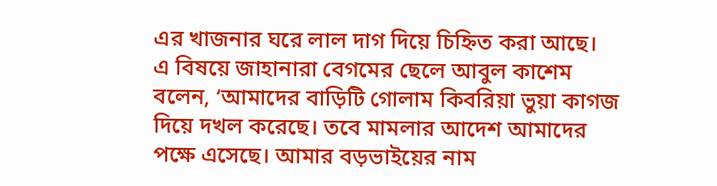এর খাজনার ঘরে লাল দাগ দিয়ে চিহ্নিত করা আছে।
এ বিষয়ে জাহানারা বেগমের ছেলে আবুল কাশেম বলেন, ‘আমাদের বাড়িটি গোলাম কিবরিয়া ভুয়া কাগজ দিয়ে দখল করেছে। তবে মামলার আদেশ আমাদের পক্ষে এসেছে। আমার বড়ভাইয়ের নাম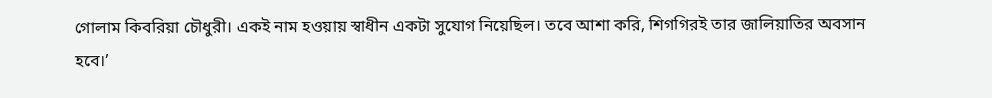গোলাম কিবরিয়া চৌধুরী। একই নাম হওয়ায় স্বাধীন একটা সুযোগ নিয়েছিল। তবে আশা করি, শিগগিরই তার জালিয়াতির অবসান হবে।’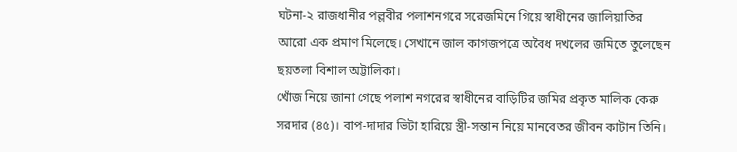ঘটনা-২ রাজধানীর পল্লবীর পলাশনগরে সরেজমিনে গিয়ে স্বাধীনের জালিয়াতির আরো এক প্রমাণ মিলেছে। সেখানে জাল কাগজপত্রে অবৈধ দখলের জমিতে তুলেছেন ছয়তলা বিশাল অট্টালিকা।
খোঁজ নিয়ে জানা গেছে পলাশ নগরের স্বাধীনের বাড়িটির জমির প্রকৃত মালিক কেরু সরদার (৪৫)। বাপ-দাদার ভিটা হারিয়ে স্ত্রী-সন্তান নিয়ে মানবেতর জীবন কাটান তিনি।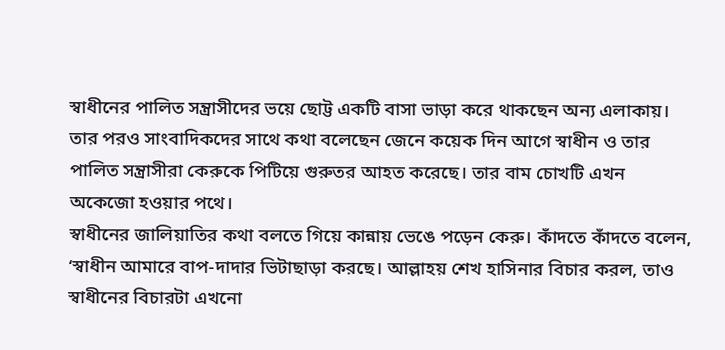স্বাধীনের পালিত সন্ত্রাসীদের ভয়ে ছোট্ট একটি বাসা ভাড়া করে থাকছেন অন্য এলাকায়। তার পরও সাংবাদিকদের সাথে কথা বলেছেন জেনে কয়েক দিন আগে স্বাধীন ও তার পালিত সন্ত্রাসীরা কেরুকে পিটিয়ে গুরুতর আহত করেছে। তার বাম চোখটি এখন অকেজো হওয়ার পথে।
স্বাধীনের জালিয়াতির কথা বলতে গিয়ে কান্নায় ভেঙে পড়েন কেরু। কাঁদতে কাঁদতে বলেন, ‘স্বাধীন আমারে বাপ-দাদার ভিটাছাড়া করছে। আল্লাহয় শেখ হাসিনার বিচার করল, তাও স্বাধীনের বিচারটা এখনো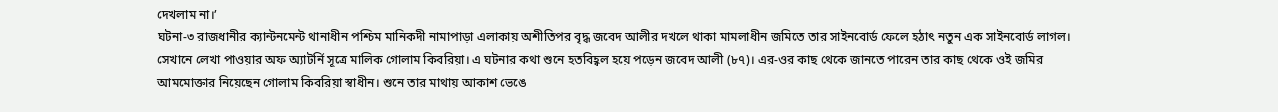দেখলাম না।’
ঘটনা-৩ রাজধানীর ক্যান্টনমেন্ট থানাধীন পশ্চিম মানিকদী নামাপাড়া এলাকায় অশীতিপর বৃদ্ধ জবেদ আলীর দখলে থাকা মামলাধীন জমিতে তার সাইনবোর্ড ফেলে হঠাৎ নতুন এক সাইনবোর্ড লাগল। সেখানে লেখা পাওয়ার অফ অ্যাটর্নি সূত্রে মালিক গোলাম কিবরিয়া। এ ঘটনার কথা শুনে হতবিহ্বল হয়ে পড়েন জবেদ আলী (৮৭)। এর-ওর কাছ থেকে জানতে পারেন তার কাছ থেকে ওই জমির আমমোক্তার নিয়েছেন গোলাম কিবরিয়া স্বাধীন। শুনে তার মাথায় আকাশ ভেঙে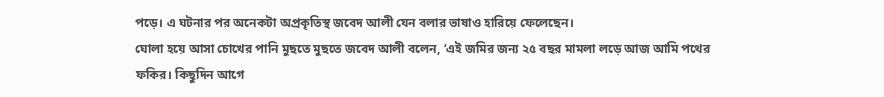পড়ে। এ ঘটনার পর অনেকটা অপ্রকৃতিস্থ জবেদ আলী যেন বলার ভাষাও হারিয়ে ফেলেছেন।
ঘোলা হয়ে আসা চোখের পানি মুছতে মুছতে জবেদ আলী বলেন, ‘এই জমির জন্য ২৫ বছর মামলা লড়ে আজ আমি পথের ফকির। কিছুদিন আগে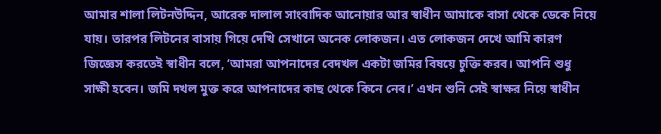আমার শালা লিটনউদ্দিন, আরেক দালাল সাংবাদিক আনোয়ার আর স্বাধীন আমাকে বাসা থেকে ডেকে নিয়ে যায়। তারপর লিটনের বাসায় গিয়ে দেখি সেখানে অনেক লোকজন। এত লোকজন দেখে আমি কারণ জিজ্ঞেস করতেই স্বাধীন বলে, ‘আমরা আপনাদের বেদখল একটা জমির বিষয়ে চুক্তি করব। আপনি শুধু সাক্ষী হবেন। জমি দখল মুক্ত করে আপনাদের কাছ থেকে কিনে নেব।’ এখন শুনি সেই স্বাক্ষর নিয়ে স্বাধীন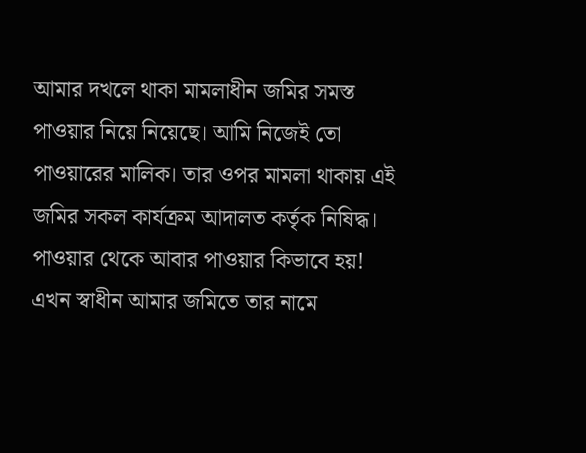আমার দখলে থাকা মামলাধীন জমির সমস্ত পাওয়ার নিয়ে নিয়েছে। আমি নিজেই তো পাওয়ারের মালিক। তার ওপর মামলা থাকায় এই জমির সকল কার্যক্রম আদালত কর্তৃক নিষিদ্ধ। পাওয়ার থেকে আবার পাওয়ার কিভাবে হয়! এখন স্বাধীন আমার জমিতে তার নামে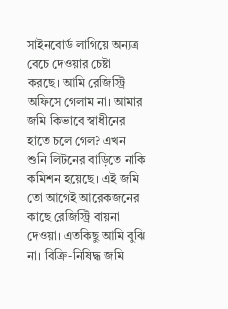সাইনবোর্ড লাগিয়ে অন্যত্র বেচে দেওয়ার চেষ্টা করছে। আমি রেজিস্ট্রি অফিসে গেলাম না। আমার জমি কিভাবে স্বাধীনের হাতে চলে গেল? এখন শুনি লিটনের বাড়িতে নাকি কমিশন হয়েছে। এই জমি তো আগেই আরেকজনের কাছে রেজিস্ট্রি বায়না দেওয়া। এতকিছু আমি বুঝি না। বিক্রি-নিষিদ্ধ জমি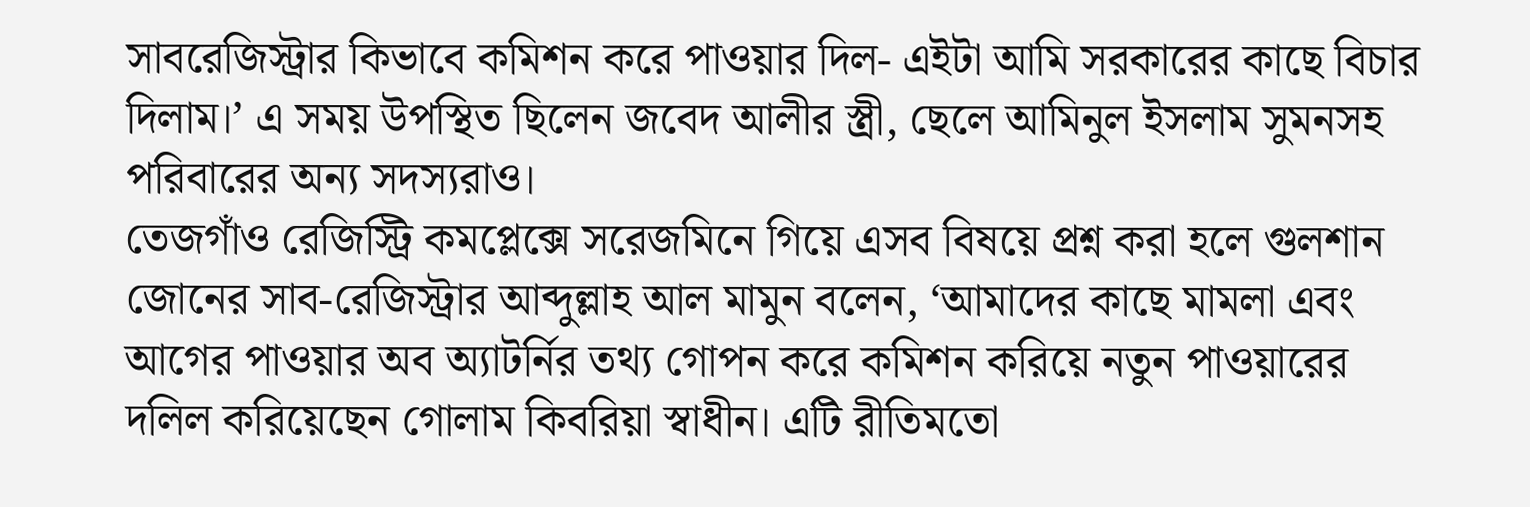সাবরেজিস্ট্রার কিভাবে কমিশন করে পাওয়ার দিল- এইটা আমি সরকারের কাছে বিচার দিলাম।’ এ সময় উপস্থিত ছিলেন জবেদ আলীর স্ত্রী, ছেলে আমিনুল ইসলাম সুমনসহ পরিবারের অন্য সদস্যরাও।
তেজগাঁও রেজিস্ট্রি কমপ্লেক্সে সরেজমিনে গিয়ে এসব বিষয়ে প্রশ্ন করা হলে গুলশান জোনের সাব-রেজিস্ট্রার আব্দুল্লাহ আল মামুন বলেন, ‘আমাদের কাছে মামলা এবং আগের পাওয়ার অব অ্যাটর্নির তথ্য গোপন করে কমিশন করিয়ে নতুন পাওয়ারের দলিল করিয়েছেন গোলাম কিবরিয়া স্বাধীন। এটি রীতিমতো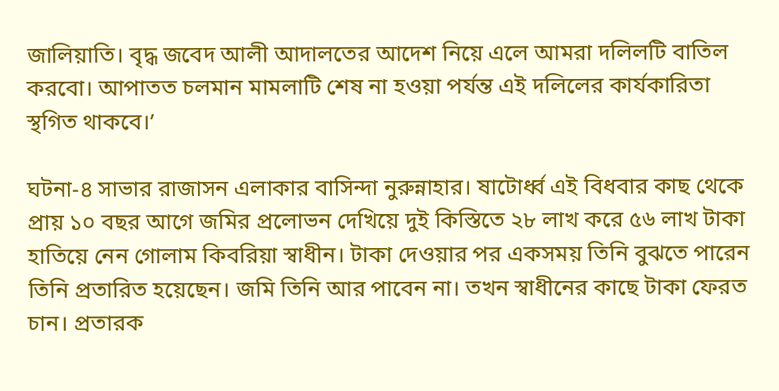জালিয়াতি। বৃদ্ধ জবেদ আলী আদালতের আদেশ নিয়ে এলে আমরা দলিলটি বাতিল করবো। আপাতত চলমান মামলাটি শেষ না হওয়া পর্যন্ত এই দলিলের কার্যকারিতা স্থগিত থাকবে।’

ঘটনা-৪ সাভার রাজাসন এলাকার বাসিন্দা নুরুন্নাহার। ষাটোর্ধ্ব এই বিধবার কাছ থেকে প্রায় ১০ বছর আগে জমির প্রলোভন দেখিয়ে দুই কিস্তিতে ২৮ লাখ করে ৫৬ লাখ টাকা হাতিয়ে নেন গোলাম কিবরিয়া স্বাধীন। টাকা দেওয়ার পর একসময় তিনি বুঝতে পারেন তিনি প্রতারিত হয়েছেন। জমি তিনি আর পাবেন না। তখন স্বাধীনের কাছে টাকা ফেরত চান। প্রতারক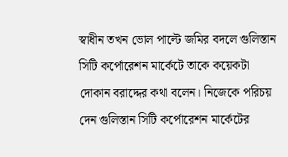স্বাধীন তখন ভোল পাল্টে জমির বদলে গুলিস্তান সিটি কর্পোরেশন মার্কেটে তাকে কয়েকটা দোকান বরাদ্দের কথা বলেন। নিজেকে পরিচয় দেন গুলিস্তান সিটি কর্পোরেশন মার্কেটের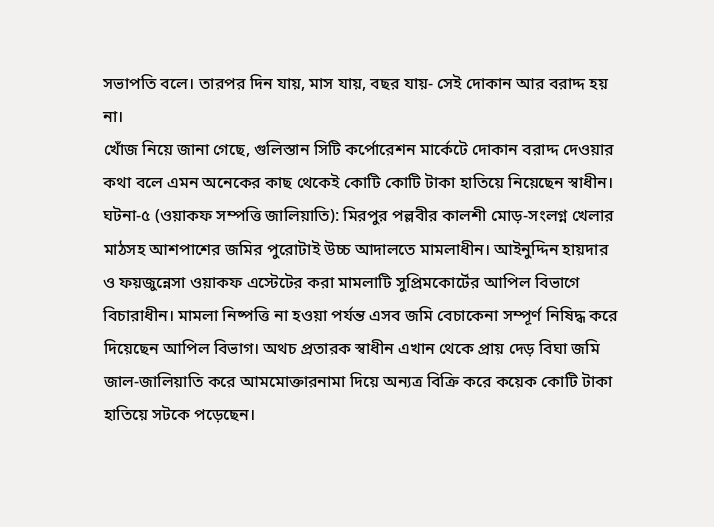সভাপতি বলে। তারপর দিন যায়, মাস যায়, বছর যায়- সেই দোকান আর বরাদ্দ হয় না।
খোঁজ নিয়ে জানা গেছে, গুলিস্তান সিটি কর্পোরেশন মার্কেটে দোকান বরাদ্দ দেওয়ার কথা বলে এমন অনেকের কাছ থেকেই কোটি কোটি টাকা হাতিয়ে নিয়েছেন স্বাধীন।
ঘটনা-৫ (ওয়াকফ সম্পত্তি জালিয়াতি): মিরপুর পল্লবীর কালশী মোড়-সংলগ্ন খেলার মাঠসহ আশপাশের জমির পুরোটাই উচ্চ আদালতে মামলাধীন। আইনুদ্দিন হায়দার ও ফয়জুন্নেসা ওয়াকফ এস্টেটের করা মামলাটি সুপ্রিমকোর্টের আপিল বিভাগে বিচারাধীন। মামলা নিষ্পত্তি না হওয়া পর্যন্ত এসব জমি বেচাকেনা সম্পূর্ণ নিষিদ্ধ করে দিয়েছেন আপিল বিভাগ। অথচ প্রতারক স্বাধীন এখান থেকে প্রায় দেড় বিঘা জমি জাল-জালিয়াতি করে আমমোক্তারনামা দিয়ে অন্যত্র বিক্রি করে কয়েক কোটি টাকা হাতিয়ে সটকে পড়েছেন।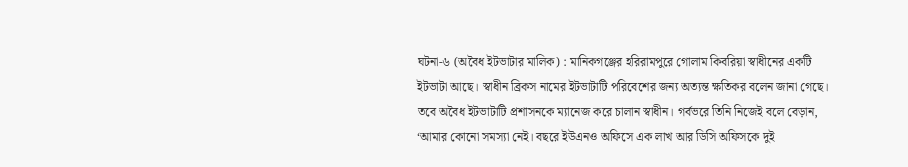ঘটনা-৬ (অবৈধ ইটভাটার মালিক) : মানিকগঞ্জের হরিরামপুরে গোলাম কিবরিয়া স্বাধীনের একটি ইটভাটা আছে। স্বাধীন ব্রিকস নামের ইটভাটাটি পরিবেশের জন্য অত্যন্ত ক্ষতিকর বলেন জানা গেছে। তবে অবৈধ ইটভাটাটি প্রশাসনকে ম্যানেজ করে চালান স্বাধীন। গর্বভরে তিনি নিজেই বলে বেড়ান, ‘আমার কোনো সমস্যা নেই। বছরে ইউএনও অফিসে এক লাখ আর ডিসি অফিসকে দুই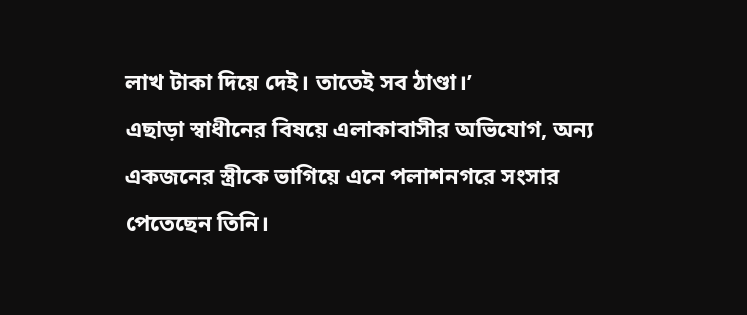লাখ টাকা দিয়ে দেই। তাতেই সব ঠাণ্ডা।’
এছাড়া স্বাধীনের বিষয়ে এলাকাবাসীর অভিযোগ, অন্য একজনের স্ত্রীকে ভাগিয়ে এনে পলাশনগরে সংসার পেতেছেন তিনি।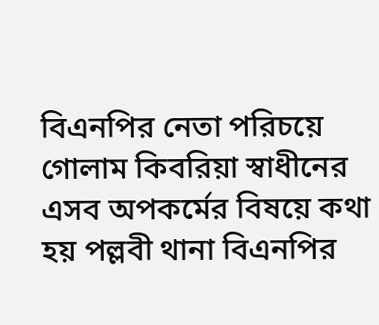বিএনপির নেতা পরিচয়ে গোলাম কিবরিয়া স্বাধীনের এসব অপকর্মের বিষয়ে কথা হয় পল্লবী থানা বিএনপির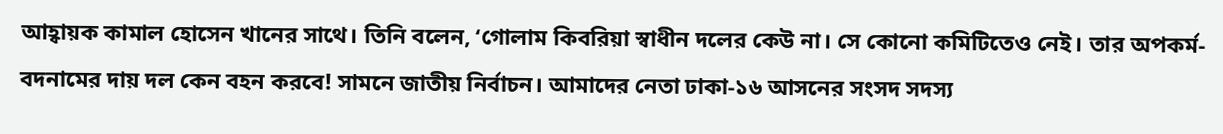আহ্বায়ক কামাল হোসেন খানের সাথে। তিনি বলেন, ‘গোলাম কিবরিয়া স্বাধীন দলের কেউ না। সে কোনো কমিটিতেও নেই। তার অপকর্ম-বদনামের দায় দল কেন বহন করবে! সামনে জাতীয় নির্বাচন। আমাদের নেতা ঢাকা-১৬ আসনের সংসদ সদস্য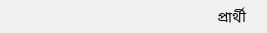প্রার্থী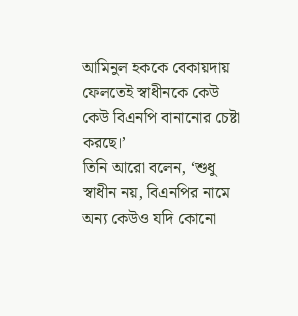আমিনুল হককে বেকায়দায় ফেলতেই স্বাধীনকে কেউ কেউ বিএনপি বানানোর চেষ্টা করছে।’
তিনি আরো বলেন, ‘শুধু স্বাধীন নয়, বিএনপির নামে অন্য কেউও যদি কোনো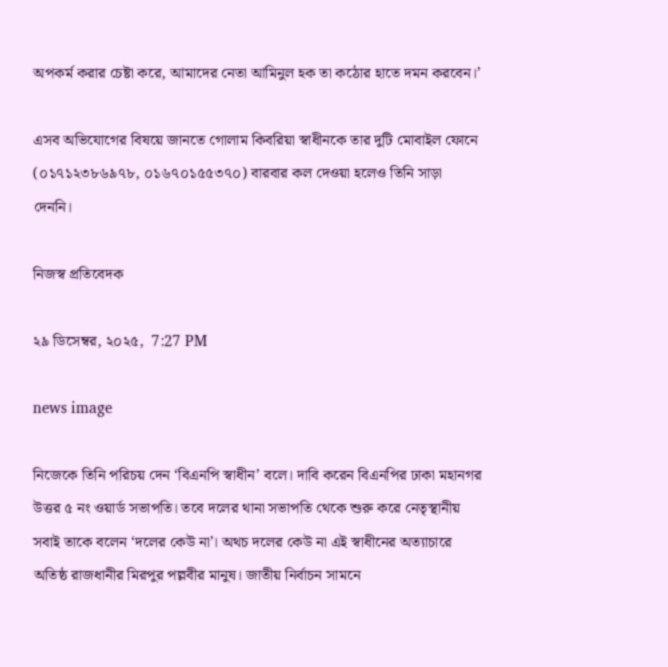অপকর্ম করার চেষ্টা করে, আমাদের নেতা আমিনুল হক তা কঠোর হাতে দমন করবেন।’

এসব অভিযোগের বিষয়ে জানতে গোলাম কিবরিয়া স্বাধীনকে তার দুটি মোবাইল ফোনে (০১৭১২৩৮৬৯৭৮, ০১৬৭০১৫৫৩৭০) বারবার কল দেওয়া হলেও তিনি সাড়া দেননি।

নিজস্ব প্রতিবেদক

২৯ ডিসেম্বর, ২০২৫,  7:27 PM

news image

নিজেকে তিনি পরিচয় দেন ‘বিএনপি স্বাধীন’ বলে। দাবি করেন বিএনপির ঢাকা মহানগর উত্তর ৫ নং ওয়ার্ড সভাপতি। তবে দলের থানা সভাপতি থেকে শুরু করে নেতৃস্থানীয় সবাই তাকে বলেন ‘দলের কেউ না’। অথচ দলের কেউ না এই স্বাধীনের অত্যাচারে অতিষ্ঠ রাজধানীর মিরপুর পল্লবীর মানুষ। জাতীয় নির্বাচন সামনে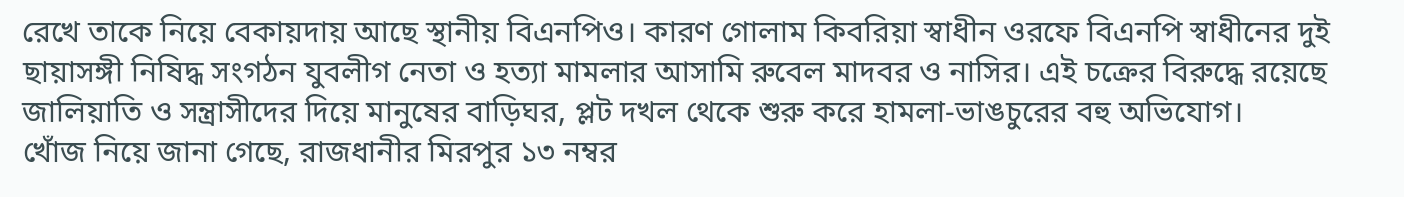রেখে তাকে নিয়ে বেকায়দায় আছে স্থানীয় বিএনপিও। কারণ গোলাম কিবরিয়া স্বাধীন ওরফে বিএনপি স্বাধীনের দুই ছায়াসঙ্গী নিষিদ্ধ সংগঠন যুবলীগ নেতা ও হত্যা মামলার আসামি রুবেল মাদবর ও নাসির। এই চক্রের বিরুদ্ধে রয়েছে জালিয়াতি ও সন্ত্রাসীদের দিয়ে মানুষের বাড়িঘর, প্লট দখল থেকে শুরু করে হামলা-ভাঙচুরের বহু অভিযোগ।
খোঁজ নিয়ে জানা গেছে, রাজধানীর মিরপুর ১৩ নম্বর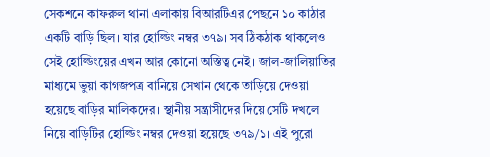সেকশনে কাফরুল থানা এলাকায় বিআরটিএর পেছনে ১০ কাঠার একটি বাড়ি ছিল। যার হোল্ডিং নম্বর ৩৭৯। সব ঠিকঠাক থাকলেও সেই হোল্ডিংয়ের এখন আর কোনো অস্তিত্ব নেই। জাল-জালিয়াতির মাধ্যমে ভুয়া কাগজপত্র বানিয়ে সেখান থেকে তাড়িয়ে দেওয়া হয়েছে বাড়ির মালিকদের। স্থানীয় সন্ত্রাসীদের দিয়ে সেটি দখলে নিয়ে বাড়িটির হোল্ডিং নম্বর দেওয়া হয়েছে ৩৭৯/১। এই পুরো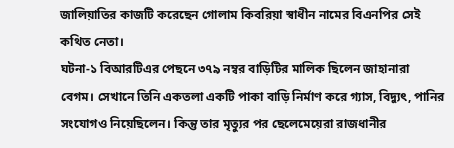জালিয়াতির কাজটি করেছেন গোলাম কিবরিয়া স্বাধীন নামের বিএনপির সেই কথিত নেতা।
ঘটনা-১ বিআরটিএর পেছনে ৩৭৯ নম্বর বাড়িটির মালিক ছিলেন জাহানারা বেগম। সেখানে তিনি একতলা একটি পাকা বাড়ি নির্মাণ করে গ্যাস, বিদ্যুৎ, পানির সংযোগও নিয়েছিলেন। কিন্তু তার মৃত্যুর পর ছেলেমেয়েরা রাজধানীর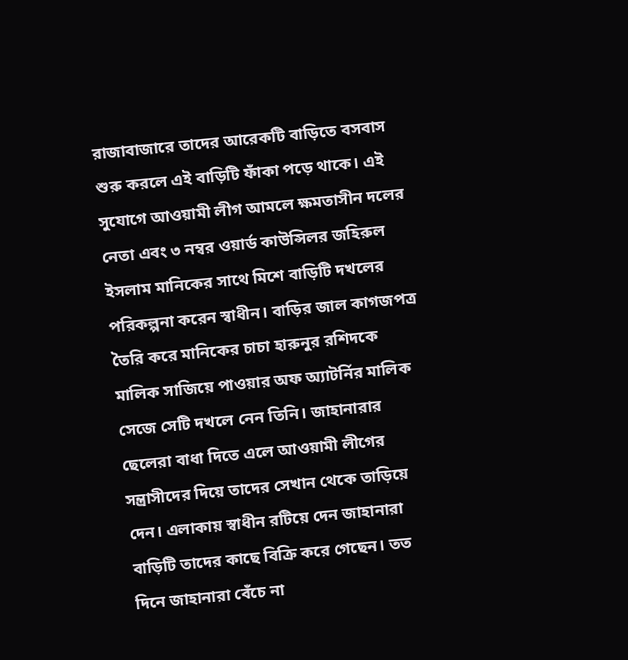রাজাবাজারে তাদের আরেকটি বাড়িতে বসবাস শুরু করলে এই বাড়িটি ফাঁকা পড়ে থাকে। এই সুযোগে আওয়ামী লীগ আমলে ক্ষমতাসীন দলের নেতা এবং ৩ নম্বর ওয়ার্ড কাউন্সিলর জহিরুল ইসলাম মানিকের সাথে মিশে বাড়িটি দখলের পরিকল্পনা করেন স্বাধীন। বাড়ির জাল কাগজপত্র তৈরি করে মানিকের চাচা হারুনুর রশিদকে মালিক সাজিয়ে পাওয়ার অফ অ্যাটর্নির মালিক সেজে সেটি দখলে নেন তিনি। জাহানারার ছেলেরা বাধা দিতে এলে আওয়ামী লীগের সন্ত্রাসীদের দিয়ে তাদের সেখান থেকে তাড়িয়ে দেন। এলাকায় স্বাধীন রটিয়ে দেন জাহানারা বাড়িটি তাদের কাছে বিক্রি করে গেছেন। তত দিনে জাহানারা বেঁচে না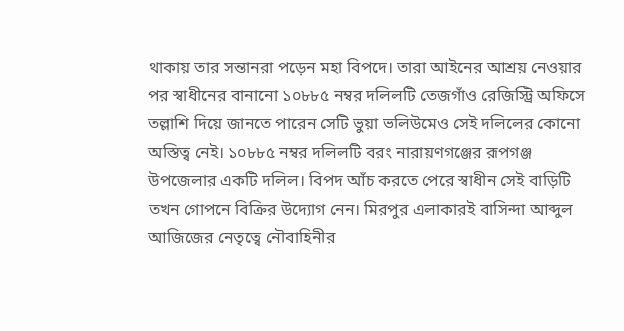থাকায় তার সন্তানরা পড়েন মহা বিপদে। তারা আইনের আশ্রয় নেওয়ার পর স্বাধীনের বানানো ১০৮৮৫ নম্বর দলিলটি তেজগাঁও রেজিস্ট্রি অফিসে তল্লাশি দিয়ে জানতে পারেন সেটি ভুয়া ভলিউমেও সেই দলিলের কোনো অস্তিত্ব নেই। ১০৮৮৫ নম্বর দলিলটি বরং নারায়ণগঞ্জের রূপগঞ্জ উপজেলার একটি দলিল। বিপদ আঁচ করতে পেরে স্বাধীন সেই বাড়িটি তখন গোপনে বিক্রির উদ্যোগ নেন। মিরপুর এলাকারই বাসিন্দা আব্দুল আজিজের নেতৃত্বে নৌবাহিনীর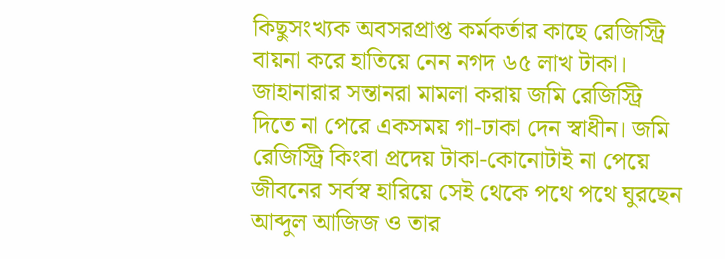কিছুসংখ্যক অবসরপ্রাপ্ত কর্মকর্তার কাছে রেজিস্ট্রি বায়না করে হাতিয়ে নেন নগদ ৬৫ লাখ টাকা। জাহানারার সন্তানরা মামলা করায় জমি রেজিস্ট্রি দিতে না পেরে একসময় গা-ঢাকা দেন স্বাধীন। জমি রেজিস্ট্রি কিংবা প্রদেয় টাকা-কোনোটাই না পেয়ে জীবনের সর্বস্ব হারিয়ে সেই থেকে পথে পথে ঘুরছেন আব্দুল আজিজ ও তার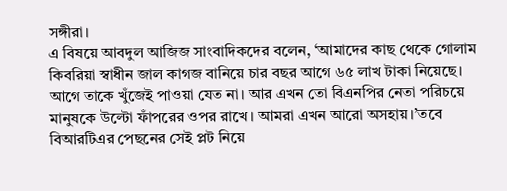সঙ্গীরা।
এ বিষয়ে আবদুল আজিজ সাংবাদিকদের বলেন, ‘আমাদের কাছ থেকে গোলাম কিবরিয়া স্বাধীন জাল কাগজ বানিয়ে চার বছর আগে ৬৫ লাখ টাকা নিয়েছে। আগে তাকে খুঁজেই পাওয়া যেত না। আর এখন তো বিএনপির নেতা পরিচয়ে মানুষকে উল্টো ফাঁপরের ওপর রাখে। আমরা এখন আরো অসহায়।’তবে বিআরটিএর পেছনের সেই প্লট নিয়ে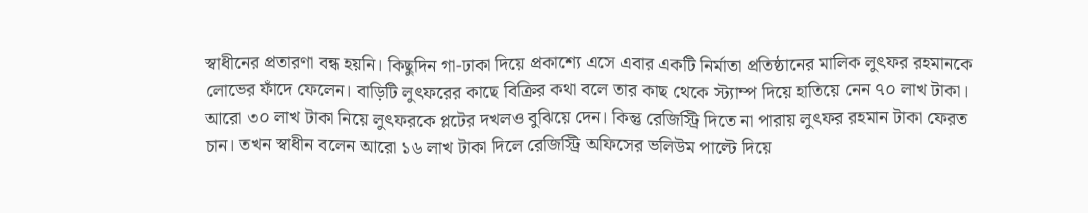স্বাধীনের প্রতারণা বন্ধ হয়নি। কিছুদিন গা-ঢাকা দিয়ে প্রকাশ্যে এসে এবার একটি নির্মাতা প্রতিষ্ঠানের মালিক লুৎফর রহমানকে লোভের ফাঁদে ফেলেন। বাড়িটি লুৎফরের কাছে বিক্রির কথা বলে তার কাছ থেকে স্ট্যাম্প দিয়ে হাতিয়ে নেন ৭০ লাখ টাকা। আরো ৩০ লাখ টাকা নিয়ে লুৎফরকে প্লটের দখলও বুঝিয়ে দেন। কিন্তু রেজিস্ট্রি দিতে না পারায় লুৎফর রহমান টাকা ফেরত চান। তখন স্বাধীন বলেন আরো ১৬ লাখ টাকা দিলে রেজিস্ট্রি অফিসের ভলিউম পাল্টে দিয়ে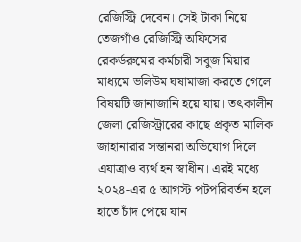রেজিস্ট্রি দেবেন। সেই টাকা নিয়ে তেজগাঁও রেজিস্ট্রি অফিসের রেকর্ডরুমের কর্মচারী সবুজ মিয়ার মাধ্যমে ভলিউম ঘষামাজা করতে গেলে বিষয়টি জানাজানি হয়ে যায়। তৎকালীন জেলা রেজিস্ট্রারের কাছে প্রকৃত মালিক জাহানারার সন্তানরা অভিযোগ দিলে এযাত্রাও ব্যর্থ হন স্বাধীন। এরই মধ্যে ২০২৪-এর ৫ আগস্ট পটপরিবর্তন হলে হাতে চাঁদ পেয়ে যান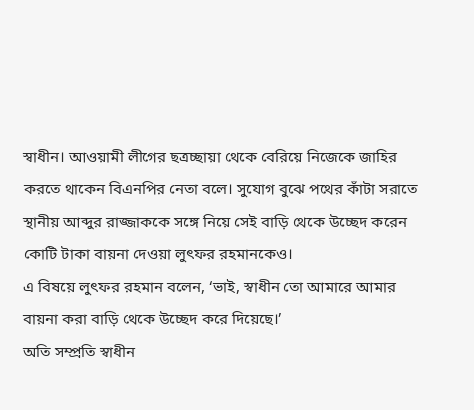স্বাধীন। আওয়ামী লীগের ছত্রচ্ছায়া থেকে বেরিয়ে নিজেকে জাহির করতে থাকেন বিএনপির নেতা বলে। সুযোগ বুঝে পথের কাঁটা সরাতে স্থানীয় আব্দুর রাজ্জাককে সঙ্গে নিয়ে সেই বাড়ি থেকে উচ্ছেদ করেন কোটি টাকা বায়না দেওয়া লুৎফর রহমানকেও।
এ বিষয়ে লুৎফর রহমান বলেন, ‘ভাই, স্বাধীন তো আমারে আমার বায়না করা বাড়ি থেকে উচ্ছেদ করে দিয়েছে।’
অতি সম্প্রতি স্বাধীন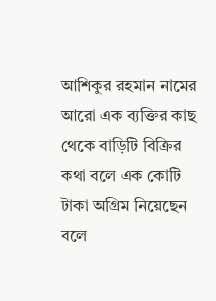আশিকুর রহমান নামের আরো এক ব্যক্তির কাছ থেকে বাড়িটি বিক্রির কথা বলে এক কোটি টাকা অগ্রিম নিয়েছেন বলে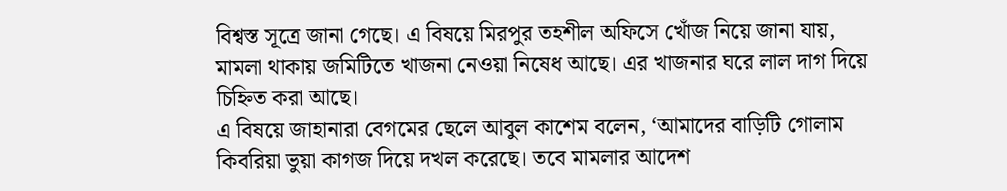বিশ্বস্ত সূত্রে জানা গেছে। এ বিষয়ে মিরপুর তহশীল অফিসে খোঁজ নিয়ে জানা যায়, মামলা থাকায় জমিটিতে খাজনা নেওয়া নিষেধ আছে। এর খাজনার ঘরে লাল দাগ দিয়ে চিহ্নিত করা আছে।
এ বিষয়ে জাহানারা বেগমের ছেলে আবুল কাশেম বলেন, ‘আমাদের বাড়িটি গোলাম কিবরিয়া ভুয়া কাগজ দিয়ে দখল করেছে। তবে মামলার আদেশ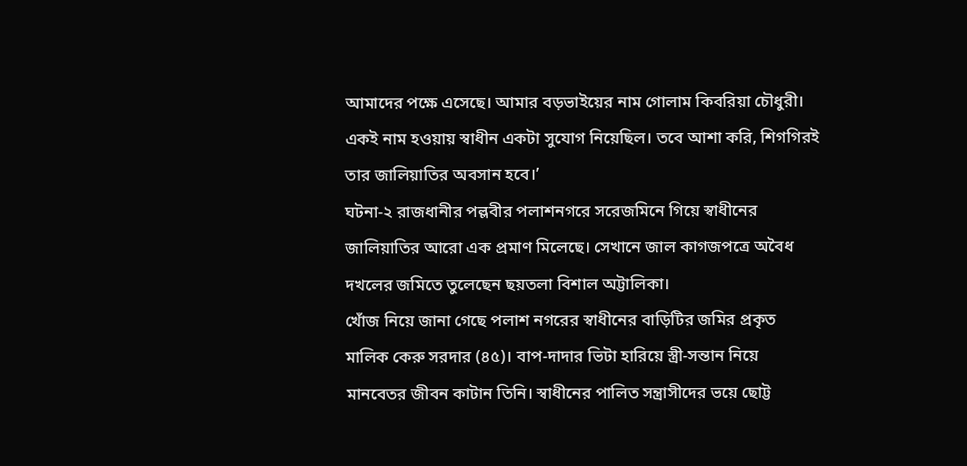আমাদের পক্ষে এসেছে। আমার বড়ভাইয়ের নাম গোলাম কিবরিয়া চৌধুরী। একই নাম হওয়ায় স্বাধীন একটা সুযোগ নিয়েছিল। তবে আশা করি, শিগগিরই তার জালিয়াতির অবসান হবে।’
ঘটনা-২ রাজধানীর পল্লবীর পলাশনগরে সরেজমিনে গিয়ে স্বাধীনের জালিয়াতির আরো এক প্রমাণ মিলেছে। সেখানে জাল কাগজপত্রে অবৈধ দখলের জমিতে তুলেছেন ছয়তলা বিশাল অট্টালিকা।
খোঁজ নিয়ে জানা গেছে পলাশ নগরের স্বাধীনের বাড়িটির জমির প্রকৃত মালিক কেরু সরদার (৪৫)। বাপ-দাদার ভিটা হারিয়ে স্ত্রী-সন্তান নিয়ে মানবেতর জীবন কাটান তিনি। স্বাধীনের পালিত সন্ত্রাসীদের ভয়ে ছোট্ট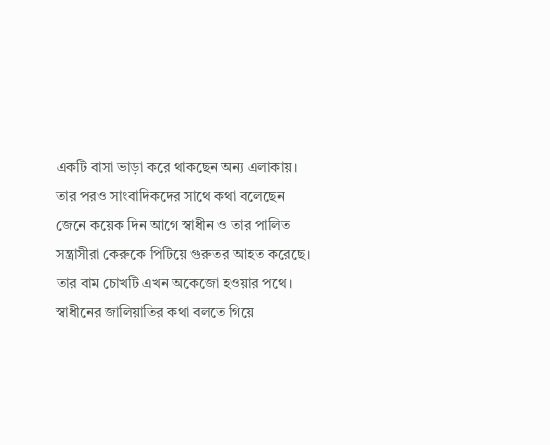একটি বাসা ভাড়া করে থাকছেন অন্য এলাকায়। তার পরও সাংবাদিকদের সাথে কথা বলেছেন জেনে কয়েক দিন আগে স্বাধীন ও তার পালিত সন্ত্রাসীরা কেরুকে পিটিয়ে গুরুতর আহত করেছে। তার বাম চোখটি এখন অকেজো হওয়ার পথে।
স্বাধীনের জালিয়াতির কথা বলতে গিয়ে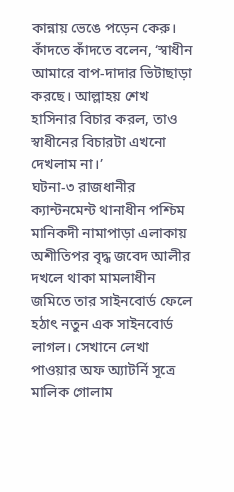কান্নায় ভেঙে পড়েন কেরু। কাঁদতে কাঁদতে বলেন, ‘স্বাধীন আমারে বাপ-দাদার ভিটাছাড়া করছে। আল্লাহয় শেখ হাসিনার বিচার করল, তাও স্বাধীনের বিচারটা এখনো দেখলাম না।’
ঘটনা-৩ রাজধানীর ক্যান্টনমেন্ট থানাধীন পশ্চিম মানিকদী নামাপাড়া এলাকায় অশীতিপর বৃদ্ধ জবেদ আলীর দখলে থাকা মামলাধীন জমিতে তার সাইনবোর্ড ফেলে হঠাৎ নতুন এক সাইনবোর্ড লাগল। সেখানে লেখা পাওয়ার অফ অ্যাটর্নি সূত্রে মালিক গোলাম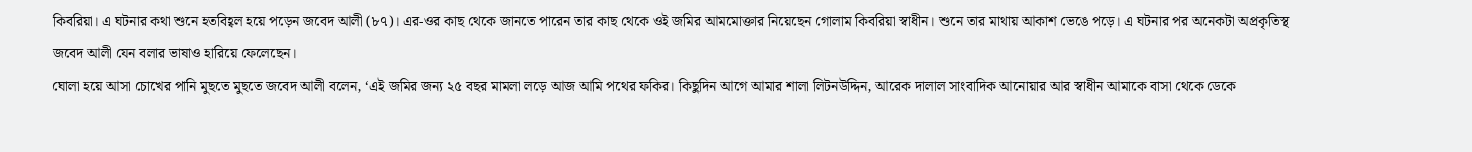কিবরিয়া। এ ঘটনার কথা শুনে হতবিহ্বল হয়ে পড়েন জবেদ আলী (৮৭)। এর-ওর কাছ থেকে জানতে পারেন তার কাছ থেকে ওই জমির আমমোক্তার নিয়েছেন গোলাম কিবরিয়া স্বাধীন। শুনে তার মাথায় আকাশ ভেঙে পড়ে। এ ঘটনার পর অনেকটা অপ্রকৃতিস্থ জবেদ আলী যেন বলার ভাষাও হারিয়ে ফেলেছেন।
ঘোলা হয়ে আসা চোখের পানি মুছতে মুছতে জবেদ আলী বলেন, ‘এই জমির জন্য ২৫ বছর মামলা লড়ে আজ আমি পথের ফকির। কিছুদিন আগে আমার শালা লিটনউদ্দিন, আরেক দালাল সাংবাদিক আনোয়ার আর স্বাধীন আমাকে বাসা থেকে ডেকে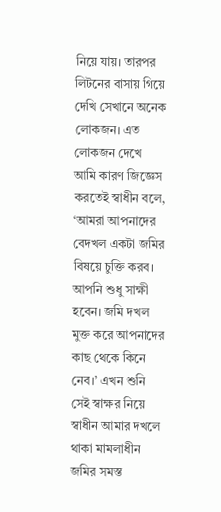নিয়ে যায়। তারপর লিটনের বাসায় গিয়ে দেখি সেখানে অনেক লোকজন। এত লোকজন দেখে আমি কারণ জিজ্ঞেস করতেই স্বাধীন বলে, ‘আমরা আপনাদের বেদখল একটা জমির বিষয়ে চুক্তি করব। আপনি শুধু সাক্ষী হবেন। জমি দখল মুক্ত করে আপনাদের কাছ থেকে কিনে নেব।’ এখন শুনি সেই স্বাক্ষর নিয়ে স্বাধীন আমার দখলে থাকা মামলাধীন জমির সমস্ত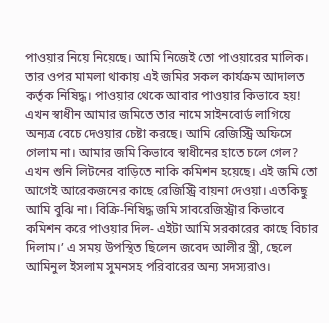পাওয়ার নিয়ে নিয়েছে। আমি নিজেই তো পাওয়ারের মালিক। তার ওপর মামলা থাকায় এই জমির সকল কার্যক্রম আদালত কর্তৃক নিষিদ্ধ। পাওয়ার থেকে আবার পাওয়ার কিভাবে হয়! এখন স্বাধীন আমার জমিতে তার নামে সাইনবোর্ড লাগিয়ে অন্যত্র বেচে দেওয়ার চেষ্টা করছে। আমি রেজিস্ট্রি অফিসে গেলাম না। আমার জমি কিভাবে স্বাধীনের হাতে চলে গেল? এখন শুনি লিটনের বাড়িতে নাকি কমিশন হয়েছে। এই জমি তো আগেই আরেকজনের কাছে রেজিস্ট্রি বায়না দেওয়া। এতকিছু আমি বুঝি না। বিক্রি-নিষিদ্ধ জমি সাবরেজিস্ট্রার কিভাবে কমিশন করে পাওয়ার দিল- এইটা আমি সরকারের কাছে বিচার দিলাম।’ এ সময় উপস্থিত ছিলেন জবেদ আলীর স্ত্রী, ছেলে আমিনুল ইসলাম সুমনসহ পরিবারের অন্য সদস্যরাও।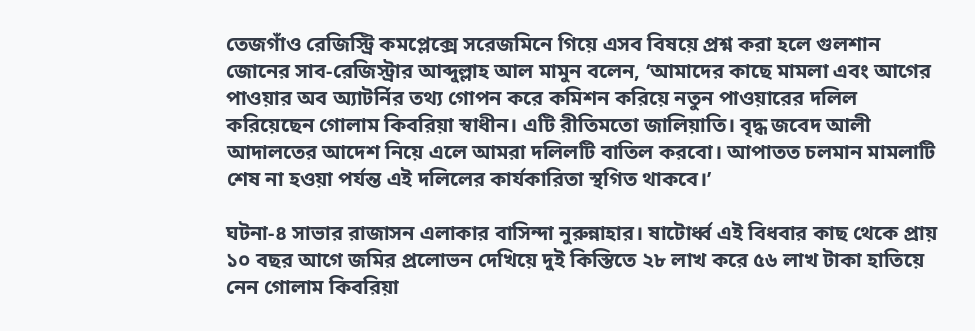তেজগাঁও রেজিস্ট্রি কমপ্লেক্সে সরেজমিনে গিয়ে এসব বিষয়ে প্রশ্ন করা হলে গুলশান জোনের সাব-রেজিস্ট্রার আব্দুল্লাহ আল মামুন বলেন, ‘আমাদের কাছে মামলা এবং আগের পাওয়ার অব অ্যাটর্নির তথ্য গোপন করে কমিশন করিয়ে নতুন পাওয়ারের দলিল করিয়েছেন গোলাম কিবরিয়া স্বাধীন। এটি রীতিমতো জালিয়াতি। বৃদ্ধ জবেদ আলী আদালতের আদেশ নিয়ে এলে আমরা দলিলটি বাতিল করবো। আপাতত চলমান মামলাটি শেষ না হওয়া পর্যন্ত এই দলিলের কার্যকারিতা স্থগিত থাকবে।’

ঘটনা-৪ সাভার রাজাসন এলাকার বাসিন্দা নুরুন্নাহার। ষাটোর্ধ্ব এই বিধবার কাছ থেকে প্রায় ১০ বছর আগে জমির প্রলোভন দেখিয়ে দুই কিস্তিতে ২৮ লাখ করে ৫৬ লাখ টাকা হাতিয়ে নেন গোলাম কিবরিয়া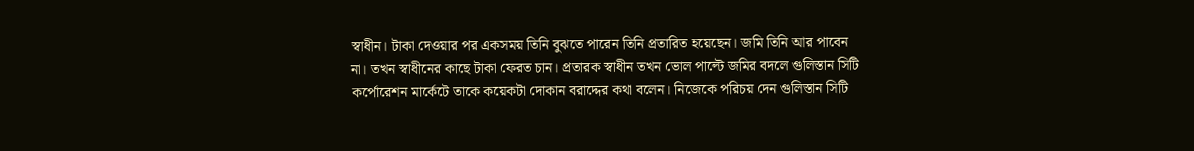স্বাধীন। টাকা দেওয়ার পর একসময় তিনি বুঝতে পারেন তিনি প্রতারিত হয়েছেন। জমি তিনি আর পাবেন না। তখন স্বাধীনের কাছে টাকা ফেরত চান। প্রতারক স্বাধীন তখন ভোল পাল্টে জমির বদলে গুলিস্তান সিটি কর্পোরেশন মার্কেটে তাকে কয়েকটা দোকান বরাদ্দের কথা বলেন। নিজেকে পরিচয় দেন গুলিস্তান সিটি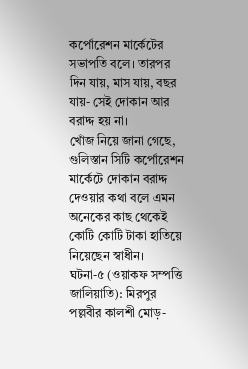কর্পোরেশন মার্কেটের সভাপতি বলে। তারপর দিন যায়, মাস যায়, বছর যায়- সেই দোকান আর বরাদ্দ হয় না।
খোঁজ নিয়ে জানা গেছে, গুলিস্তান সিটি কর্পোরেশন মার্কেটে দোকান বরাদ্দ দেওয়ার কথা বলে এমন অনেকের কাছ থেকেই কোটি কোটি টাকা হাতিয়ে নিয়েছেন স্বাধীন।
ঘটনা-৫ (ওয়াকফ সম্পত্তি জালিয়াতি): মিরপুর পল্লবীর কালশী মোড়-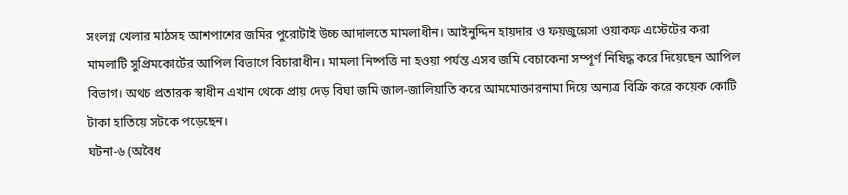সংলগ্ন খেলার মাঠসহ আশপাশের জমির পুরোটাই উচ্চ আদালতে মামলাধীন। আইনুদ্দিন হায়দার ও ফয়জুন্নেসা ওয়াকফ এস্টেটের করা মামলাটি সুপ্রিমকোর্টের আপিল বিভাগে বিচারাধীন। মামলা নিষ্পত্তি না হওয়া পর্যন্ত এসব জমি বেচাকেনা সম্পূর্ণ নিষিদ্ধ করে দিয়েছেন আপিল বিভাগ। অথচ প্রতারক স্বাধীন এখান থেকে প্রায় দেড় বিঘা জমি জাল-জালিয়াতি করে আমমোক্তারনামা দিয়ে অন্যত্র বিক্রি করে কয়েক কোটি টাকা হাতিয়ে সটকে পড়েছেন।
ঘটনা-৬ (অবৈধ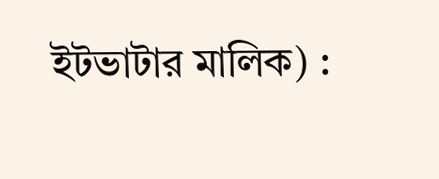ইটভাটার মালিক) :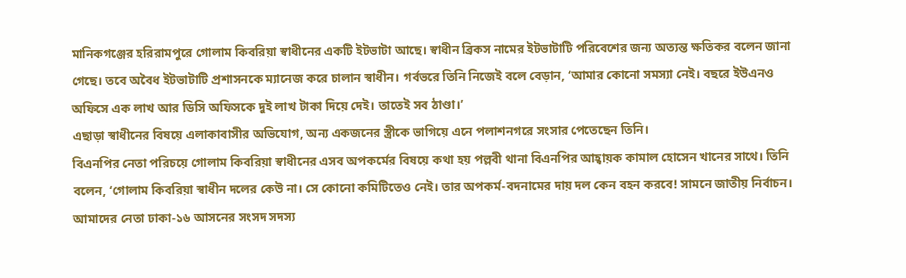মানিকগঞ্জের হরিরামপুরে গোলাম কিবরিয়া স্বাধীনের একটি ইটভাটা আছে। স্বাধীন ব্রিকস নামের ইটভাটাটি পরিবেশের জন্য অত্যন্ত ক্ষতিকর বলেন জানা গেছে। তবে অবৈধ ইটভাটাটি প্রশাসনকে ম্যানেজ করে চালান স্বাধীন। গর্বভরে তিনি নিজেই বলে বেড়ান, ‘আমার কোনো সমস্যা নেই। বছরে ইউএনও অফিসে এক লাখ আর ডিসি অফিসকে দুই লাখ টাকা দিয়ে দেই। তাতেই সব ঠাণ্ডা।’
এছাড়া স্বাধীনের বিষয়ে এলাকাবাসীর অভিযোগ, অন্য একজনের স্ত্রীকে ভাগিয়ে এনে পলাশনগরে সংসার পেতেছেন তিনি।
বিএনপির নেতা পরিচয়ে গোলাম কিবরিয়া স্বাধীনের এসব অপকর্মের বিষয়ে কথা হয় পল্লবী থানা বিএনপির আহ্বায়ক কামাল হোসেন খানের সাথে। তিনি বলেন, ‘গোলাম কিবরিয়া স্বাধীন দলের কেউ না। সে কোনো কমিটিতেও নেই। তার অপকর্ম-বদনামের দায় দল কেন বহন করবে! সামনে জাতীয় নির্বাচন। আমাদের নেতা ঢাকা-১৬ আসনের সংসদ সদস্য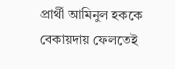প্রার্থী আমিনুল হককে বেকায়দায় ফেলতেই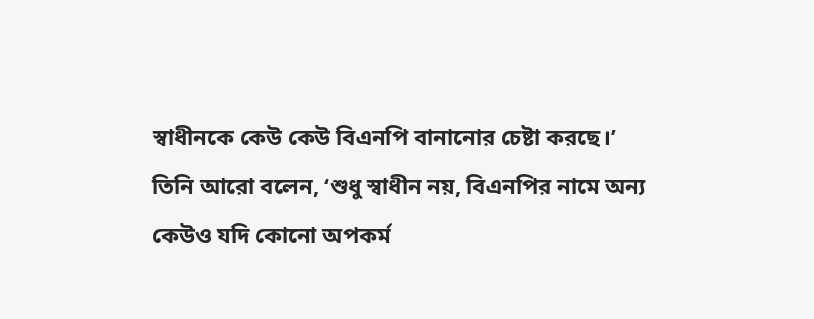স্বাধীনকে কেউ কেউ বিএনপি বানানোর চেষ্টা করছে।’
তিনি আরো বলেন, ‘শুধু স্বাধীন নয়, বিএনপির নামে অন্য কেউও যদি কোনো অপকর্ম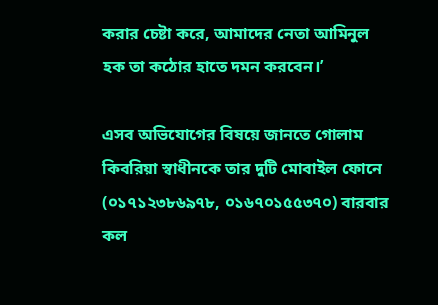করার চেষ্টা করে, আমাদের নেতা আমিনুল হক তা কঠোর হাতে দমন করবেন।’

এসব অভিযোগের বিষয়ে জানতে গোলাম কিবরিয়া স্বাধীনকে তার দুটি মোবাইল ফোনে (০১৭১২৩৮৬৯৭৮, ০১৬৭০১৫৫৩৭০) বারবার কল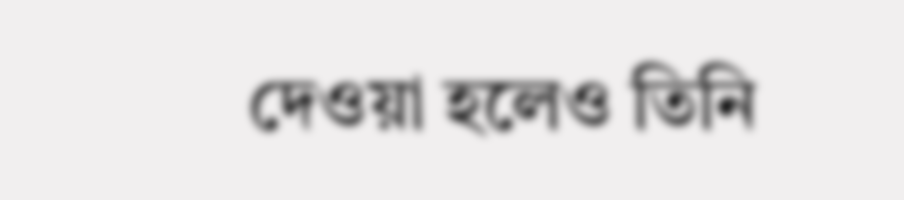দেওয়া হলেও তিনি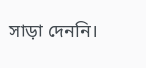সাড়া দেননি।